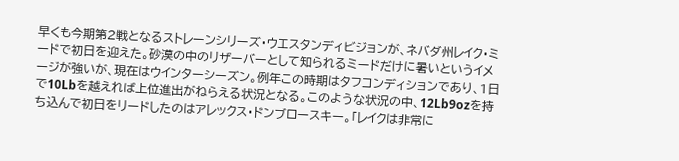早くも今期第2戦となるストレーンシリーズ・ウエスタンディビジョンが、ネバダ州レイク・ミードで初日を迎えた。砂漠の中のリザーバーとして知られるミードだけに暑いというイメージが強いが、現在はウインターシーズン。例年この時期はタフコンディションであり、1日で10Lbを越えれば上位進出がねらえる状況となる。このような状況の中、12Lb9ozを持ち込んで初日をリードしたのはアレックス・ドンブロースキー。「レイクは非常に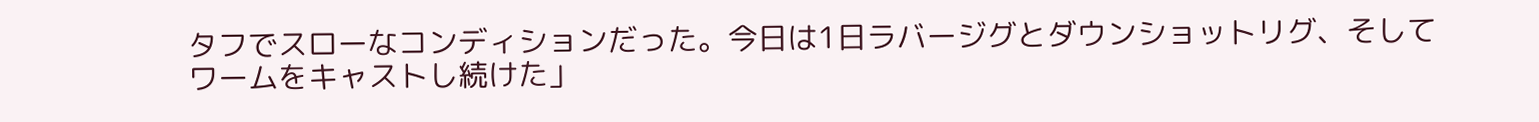タフでスローなコンディションだった。今日は1日ラバージグとダウンショットリグ、そしてワームをキャストし続けた」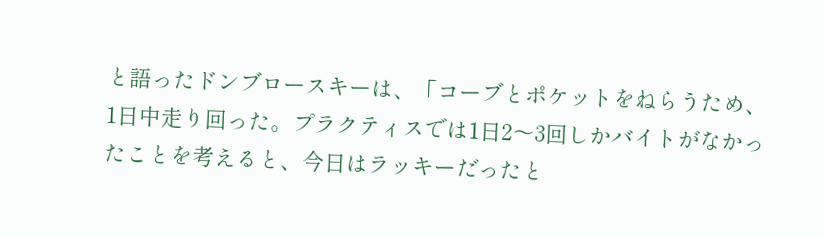と語ったドンブロースキーは、「コーブとポケットをねらうため、1日中走り回った。プラクティスでは1日2〜3回しかバイトがなかったことを考えると、今日はラッキーだったと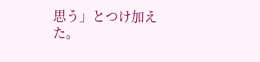思う」とつけ加えた。